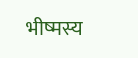भीष्मस्य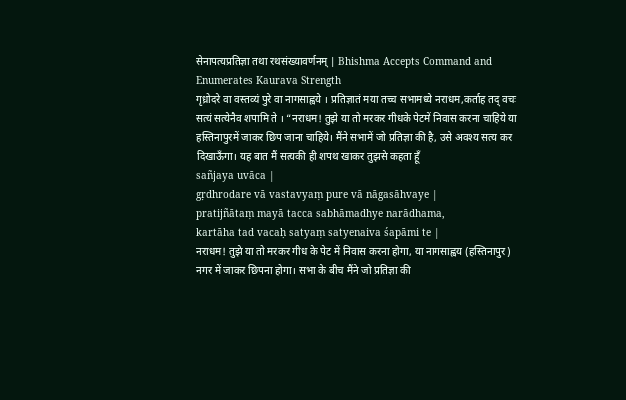सेनापत्यप्रतिज्ञा तथा रथसंख्यावर्णनम् | Bhishma Accepts Command and Enumerates Kaurava Strength
गृध्रोदरे वा वस्तव्यं पुरे वा नागसाह्वये । प्रतिज्ञातं मया तच्च सभामध्ये नराधम,कर्ताह तद् वचः सत्यं सत्येनैव शपामि ते । “नराधम! तुझे या तो मरकर गीधके पेटमें निवास करना चाहिये या हस्तिनापुरमें जाकर छिप जाना चाहिये। मैंने सभामें जो प्रतिज्ञा की है, उसे अवश्य सत्य कर दिखाऊँगा। यह बात मैं सत्यकी ही शपथ खाकर तुझसे कहता हूँ
sañjaya uvāca |
gṛdhrodare vā vastavyaṃ pure vā nāgasāhvaye |
pratijñātaṃ mayā tacca sabhāmadhye narādhama,
kartāha tad vacaḥ satyaṃ satyenaiva śapāmi te |
नराधम! तुझे या तो मरकर गीध के पेट में निवास करना होगा, या नागसाह्वय (हस्तिनापुर) नगर में जाकर छिपना होगा। सभा के बीच मैंने जो प्रतिज्ञा की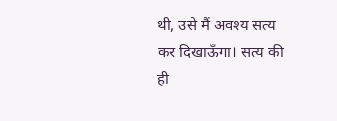थी, उसे मैं अवश्य सत्य कर दिखाऊँगा। सत्य की ही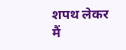शपथ लेकर मैं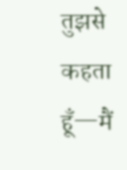तुझसे कहता हूँ—मैं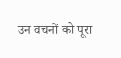उन वचनों को पूरा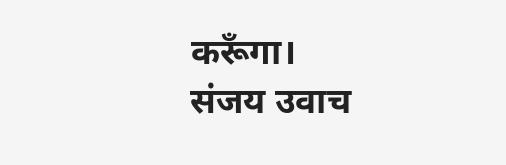करूँगा।
संजय उवाच